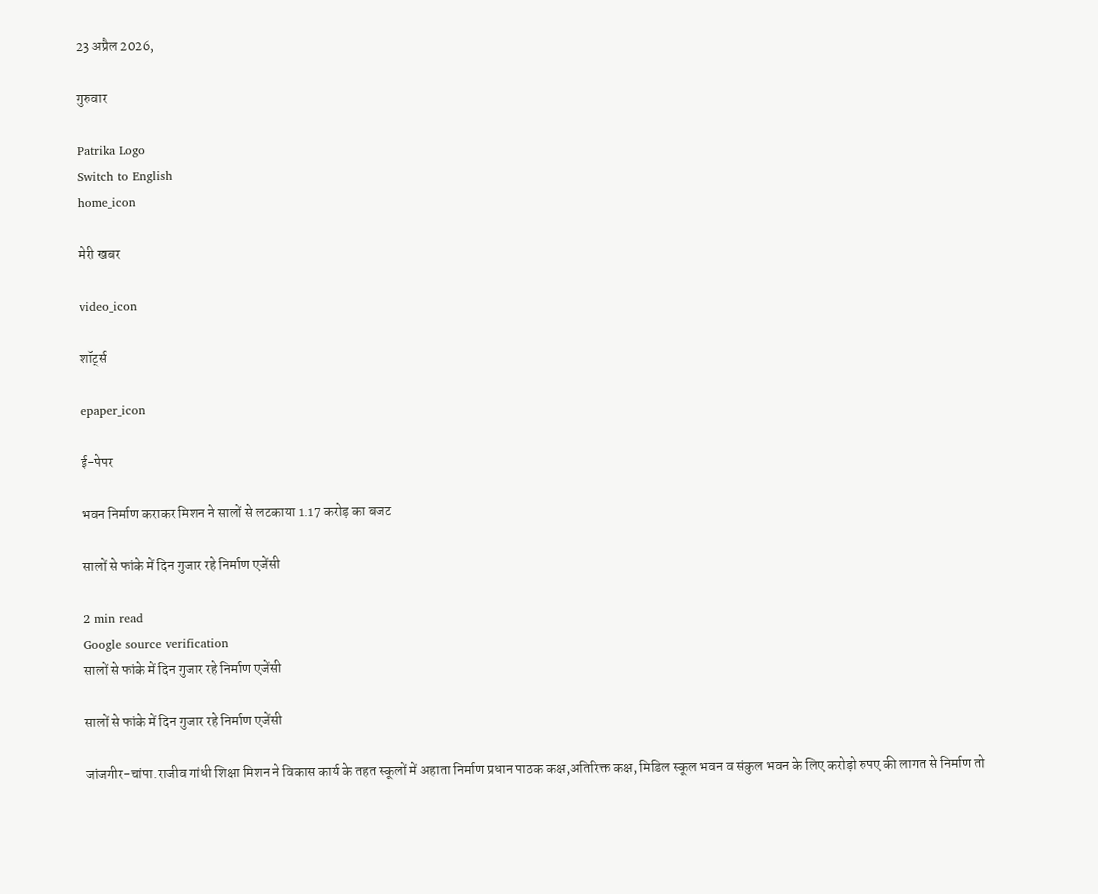23 अप्रैल 2026,

गुरुवार

Patrika Logo
Switch to English
home_icon

मेरी खबर

video_icon

शॉर्ट्स

epaper_icon

ई-पेपर

भवन निर्माण कराकर मिशन ने सालों से लटकाया 1.17 करोड़ का बजट

सालों से फांके में दिन गुजार रहे निर्माण एजेंसी

2 min read
Google source verification
सालों से फांके में दिन गुजार रहे निर्माण एजेंसी

सालों से फांके में दिन गुजार रहे निर्माण एजेंसी

जांजगीर-चांपा.राजीव गांधी शिक्षा मिशन ने विकास कार्य के तहत स्कूलों में अहाता निर्माण प्रधान पाठक कक्ष,अतिरिक्त कक्ष, मिडिल स्कूल भवन व संकुल भवन के लिए करोड़ो रुपए की लागत से निर्माण तो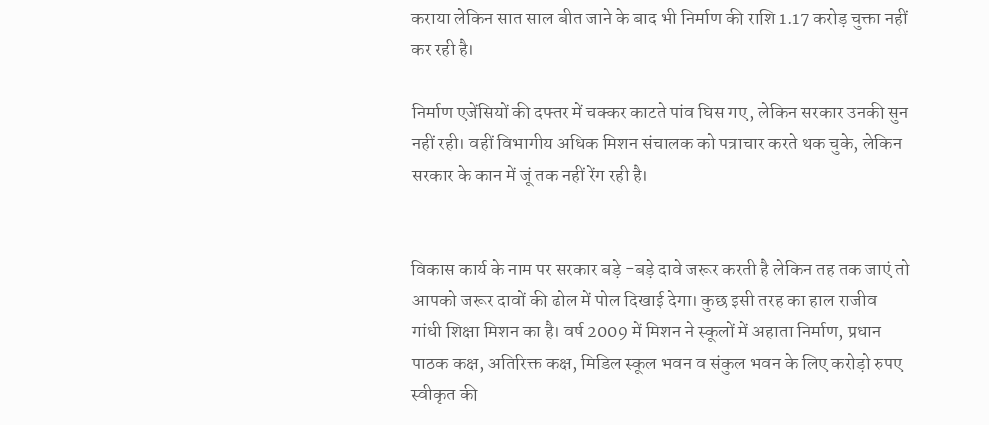कराया लेकिन सात साल बीत जाने के बाद भी निर्माण की राशि 1.17 करोड़ चुक्ता नहीं कर रही है।

निर्माण एजेंसियों की दफ्तर में चक्कर काटते पांव घिस गए, लेकिन सरकार उनकी सुन नहीं रही। वहीं विभागीय अधिक मिशन संचालक को पत्राचार करते थक चुके, लेकिन सरकार के कान में जूं तक नहीं रेंग रही है।


विकास कार्य के नाम पर सरकार बड़े -बड़े दावे जरूर करती है लेकिन तह तक जाएं तो आपको जरूर दावों की ढोल में पोल दिखाई देगा। कुछ इसी तरह का हाल राजीव गांधी शिक्षा मिशन का है। वर्ष 2009 में मिशन ने स्कूलों में अहाता निर्माण, प्रधान पाठक कक्ष, अतिरिक्त कक्ष, मिडिल स्कूल भवन व संकुल भवन के लिए करोड़ो रुपए स्वीकृत की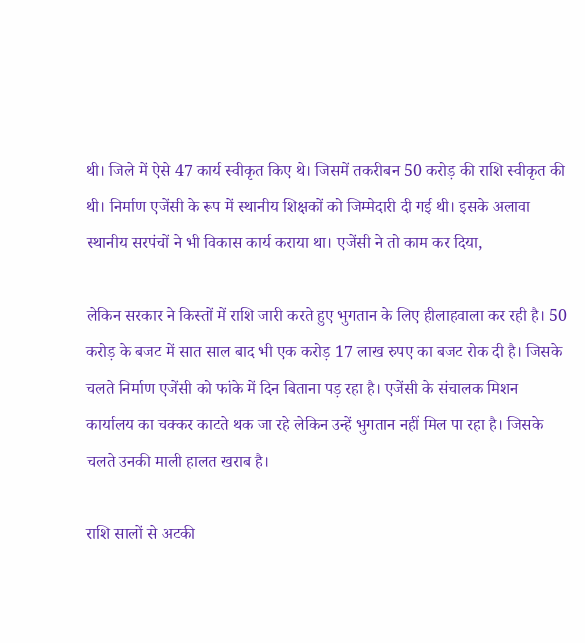थी। जिले में ऐसे 47 कार्य स्वीकृत किए थे। जिसमें तकरीबन 50 करोड़ की राशि स्वीकृत की थी। निर्माण एजेंसी के रूप में स्थानीय शिक्षकों को जिम्मेदारी दी गई थी। इसके अलावा स्थानीय सरपंचों ने भी विकास कार्य कराया था। एजेंसी ने तो काम कर दिया,

लेकिन सरकार ने किस्तों में राशि जारी करते हुए भुगतान के लिए हीलाहवाला कर रही है। 50 करोड़ के बजट में सात साल बाद भी एक करोड़ 17 लाख रुपए का बजट रोक दी है। जिसके चलते निर्माण एजेंसी को फांके में दिन बिताना पड़ रहा है। एजेंसी के संचालक मिशन कार्यालय का चक्कर काटते थक जा रहे लेकिन उन्हें भुगतान नहीं मिल पा रहा है। जिसके चलते उनकी माली हालत खराब है।

राशि सालों से अटकी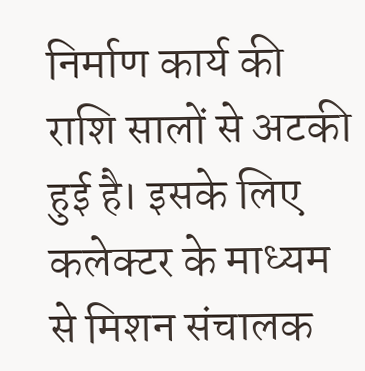निर्माण कार्य की राशि सालों से अटकी हुई है। इसके लिए कलेक्टर के माध्यम से मिशन संचालक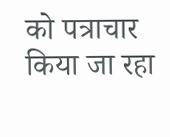को पत्राचार किया जा रहा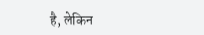है, लेकिन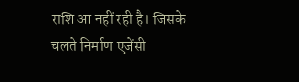राशि आ नहीं रही है। जिसके चलते निर्माण एजेंसी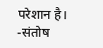परेशान है।
-संतोष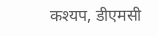कश्यप, डीएमसी